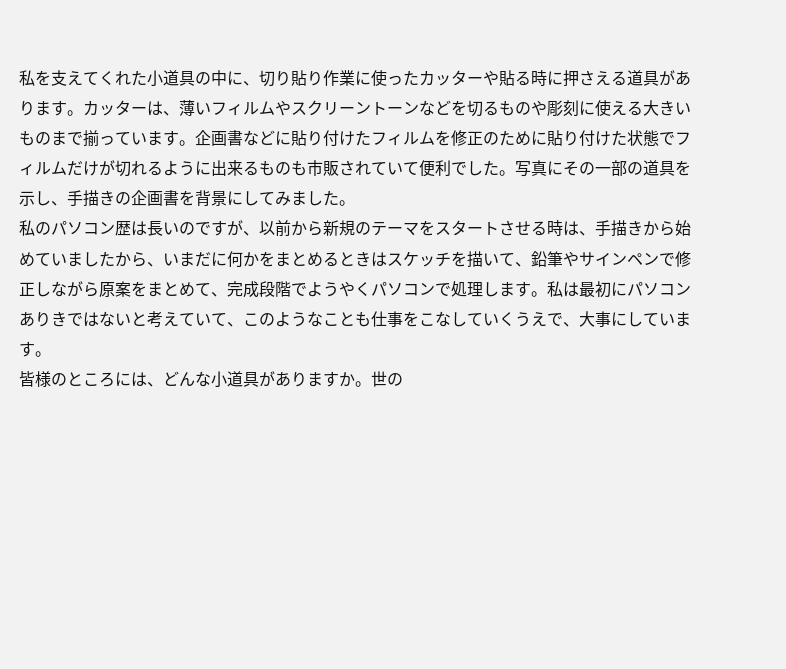私を支えてくれた小道具の中に、切り貼り作業に使ったカッターや貼る時に押さえる道具があります。カッターは、薄いフィルムやスクリーントーンなどを切るものや彫刻に使える大きいものまで揃っています。企画書などに貼り付けたフィルムを修正のために貼り付けた状態でフィルムだけが切れるように出来るものも市販されていて便利でした。写真にその一部の道具を示し、手描きの企画書を背景にしてみました。
私のパソコン歴は長いのですが、以前から新規のテーマをスタートさせる時は、手描きから始めていましたから、いまだに何かをまとめるときはスケッチを描いて、鉛筆やサインペンで修正しながら原案をまとめて、完成段階でようやくパソコンで処理します。私は最初にパソコンありきではないと考えていて、このようなことも仕事をこなしていくうえで、大事にしています。
皆様のところには、どんな小道具がありますか。世の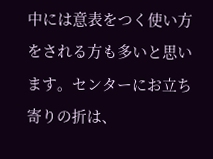中には意表をつく使い方をされる方も多いと思います。センターにお立ち寄りの折は、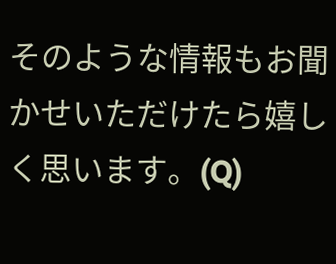そのような情報もお聞かせいただけたら嬉しく思います。(Q)